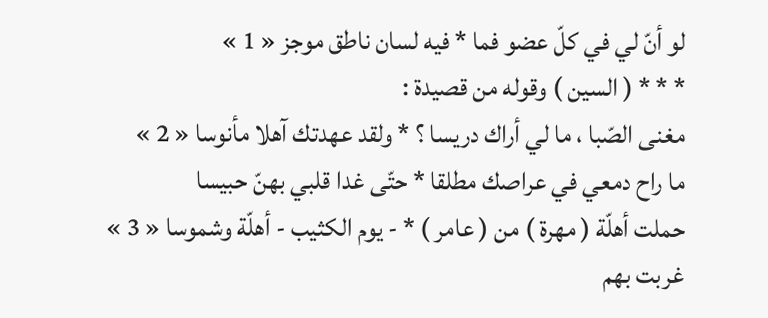لو أنّ لي في كلّ عضو فما * فيه لسان ناطق موجز « 1 »
* * * ( السين ) وقوله من قصيدة :
مغنى الصّبا ، ما لي أراك دريسا ؟ * ولقد عهدتك آهلا مأنوسا « 2 »
ما راح دمعي في عراصك مطلقا * حتّى غدا قلبي بهنّ حبيسا
حملت أهلّة ( مهرة ) من ( عامر ) * - يوم الكثيب - أهلّة وشموسا « 3 »
غربت بهم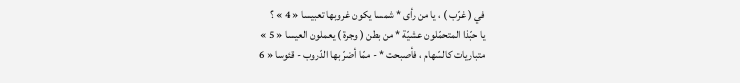في ( غرّب ) ، يا من رأى * شمسا يكون غروبها تعبيسا « 4 » ؟
يا حبّذا المتحمّلون عشيّة * من بطن ( وجرة ) يعملون العيسا « 5 »
متباريات كالسّهام ، فأصبحت * - ممّا أضرّ بها الدّروب - قئوسا « 6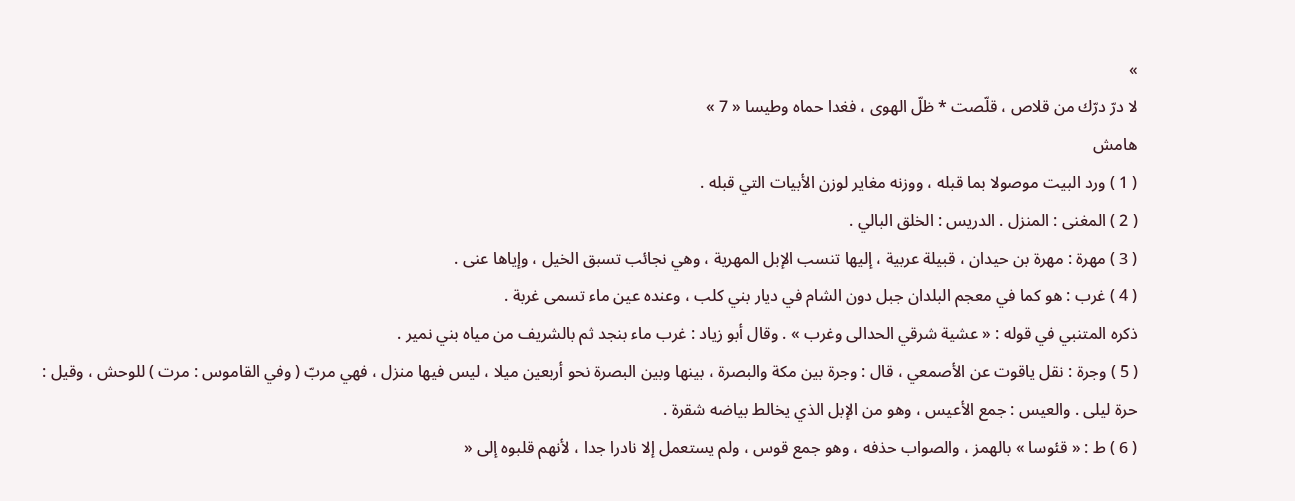»
لا درّ درّك من قلاص ، قلّصت * ظلّ الهوى ، فغدا حماه وطيسا « 7 »
هامش
( 1 ) ورد البيت موصولا بما قبله ، ووزنه مغاير لوزن الأبيات التي قبله .
( 2 ) المغنى : المنزل . الدريس : الخلق البالي .
( 3 ) مهرة : مهرة بن حيدان ، قبيلة عربية ، إليها تنسب الإبل المهرية ، وهي نجائب تسبق الخيل ، وإياها عنى .
( 4 ) غرب : هو كما في معجم البلدان جبل دون الشام في ديار بني كلب ، وعنده عين ماء تسمى غربة .
ذكره المتنبي في قوله : « عشية شرقي الحدالى وغرب » . وقال أبو زياد : غرب ماء بنجد ثم بالشريف من مياه بني نمير .
( 5 ) وجرة : نقل ياقوت عن الأصمعي ، قال : وجرة بين مكة والبصرة ، بينها وبين البصرة نحو أربعين ميلا ، ليس فيها منزل ، فهي مربّ ( وفي القاموس : مرت ) للوحش ، وقيل :
حرة ليلى . والعيس : جمع الأعيس ، وهو من الإبل الذي يخالط بياضه شقرة .
( 6 ) ط : « قئوسا » بالهمز ، والصواب حذفه ، وهو جمع قوس ، ولم يستعمل إلا نادرا جدا ، لأنهم قلبوه إلى «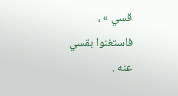قسي » ، فاستغنوا بقسي عنه .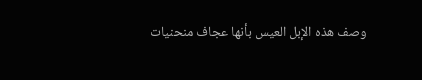وصف هذه الإبل العيس بأنها عجاف منحنيات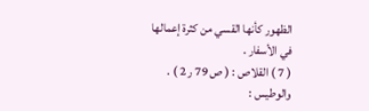الظهور كأنها القسي من كثرة إعمالها في الأسفار .
( 7 ) القلاص : ( ص 79 ر 2 ) . والوطيس :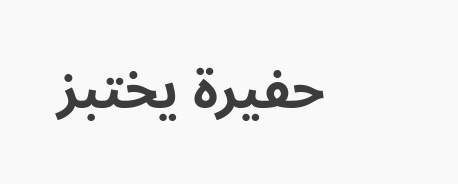حفيرة يختبز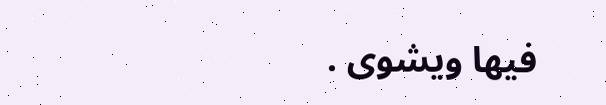فيها ويشوى .